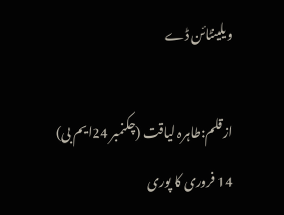ویلینٹائن ڈے

ازقلم:طاہرہ لیاقت (چکنمبر 24ایم بی)
14 فروری کا پوری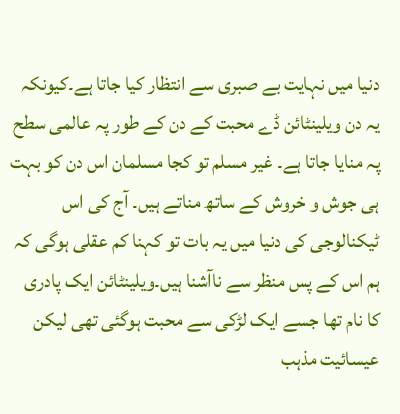دنیا میں نہایت بے صبری سے انتظار کیا جاتا ہے۔کیونکہ یہ دن ویلینٹائن ڈے محبت کے دن کے طور پہ عالمی سطح پہ منایا جاتا ہے۔ غیر مسلم تو کجا مسلمان اس دن کو بہت ہی جوش و خروش کے ساتھ مناتے ہیں۔ آج کی اس ٹیکنالوجی کی دنیا میں یہ بات تو کہنا کم عقلی ہوگی کہ ہم اس کے پس منظر سے ناآشنا ہیں۔ویلینٹائن ایک پادری کا نام تھا جسے ایک لڑکی سے محبت ہوگئی تھی لیکن عیسائیت مذہب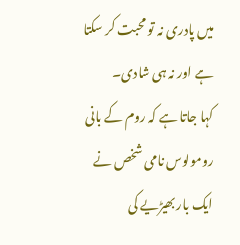میں پادری نہ تو محبت کر سکتا ہے اور نہ ہی شادی۔
کہا جاتا ہے کہ روم کے بانی رومولوس نامی شخص نے ایک بار بھیڑیے کی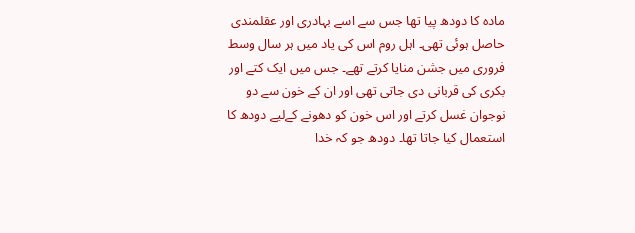مادہ کا دودھ پیا تھا جس سے اسے بہادری اور عقلمندی حاصل ہوئی تھی۔ اہل روم اس کی یاد میں ہر سال وسط فروری میں جشن منایا کرتے تھے۔ جس میں ایک کتے اور بکری کی قربانی دی جاتی تھی اور ان کے خون سے دو نوجوان غسل کرتے اور اس خون کو دھونے کےلیے دودھ کا استعمال کیا جاتا تھا۔ دودھ جو کہ خدا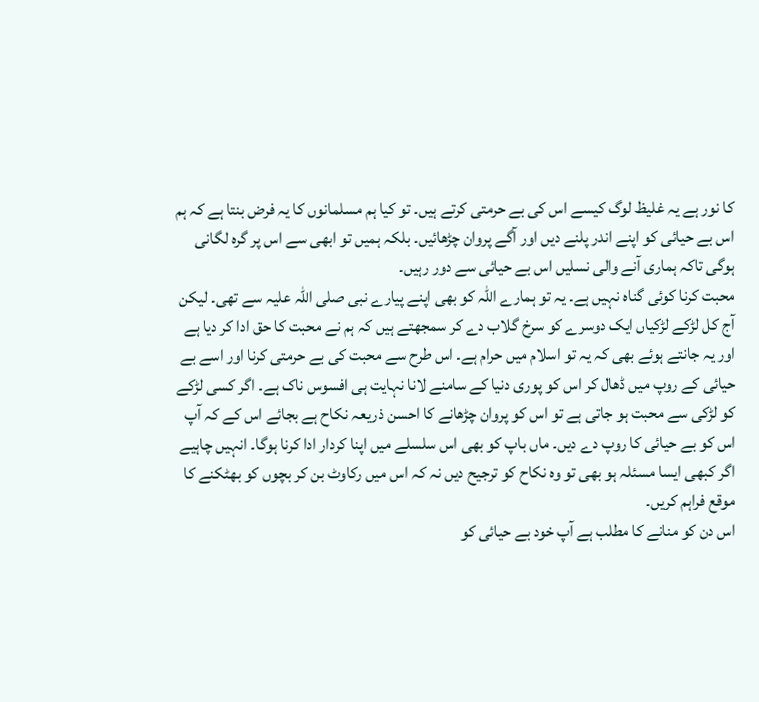کا نور ہے یہ غلیظ لوگ کیسے اس کی بے حرمتی کرتے ہیں۔ تو کیا ہم مسلمانوں کا یہ فرض بنتا ہے کہ ہم اس بے حیائی کو اپنے اندر پلنے دیں اور آگے پروان چڑھائیں۔ بلکہ ہمیں تو ابھی سے اس پر گرہ لگانی ہوگی تاکہ ہماری آنے والی نسلیں اس بے حیائی سے دور رہیں۔
محبت کرنا کوئی گناہ نہیں ہے۔ یہ تو ہمارے اللہ کو بھی اپنے پیارے نبی صلی اللہ علیہ سے تھی۔ لیکن آج کل لڑکے لڑکیاں ایک دوسرے کو سرخ گلاب دے کر سمجھتے ہیں کہ ہم نے محبت کا حق ادا کر دیا ہے اور یہ جانتے ہوئے بھی کہ یہ تو اسلام میں حرام ہے۔ اس طرح سے محبت کی بے حرمتی کرنا اور اسے بے حیائی کے روپ میں ڈھال کر اس کو پوری دنیا کے سامنے لانا نہایت ہی افسوس ناک ہے۔ اگر کسی لڑکے کو لڑکی سے محبت ہو جاتی ہے تو اس کو پروان چڑھانے کا احسن ذریعہ نکاح ہے بجائے اس کے کہ آپ اس کو بے حیائی کا روپ دے دیں۔ ماں باپ کو بھی اس سلسلے میں اپنا کردار ادا کرنا ہوگا۔ انہیں چاہیے اگر کبھی ایسا مسئلہ ہو بھی تو وہ نکاح کو ترجیح دیں نہ کہ اس میں رکاوٹ بن کر بچوں کو بھٹکنے کا موقع فراہم کریں۔
اس دن کو منانے کا مطلب ہے آپ خود بے حیائی کو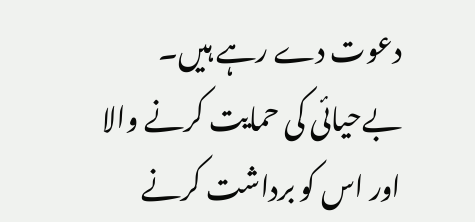دعوت دے رہے ہیں۔ بےحیائی کی حمایت کرنے والا اور اس کو برداشت کرنے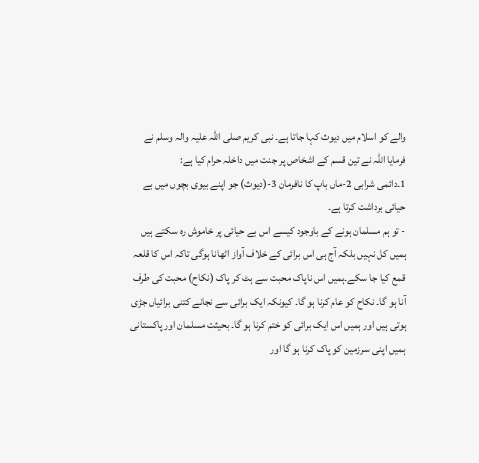والے کو اسلام میں دیوث کہا جاتا ہے۔ نبی کریم صلی اللہ علیہ والہ وسلم نے فرمایا اللہ نے تین قسم کے اشخاص پر جنت میں داخلہ حرام کیا ہے:
1۔دائمی شرابی 2-ماں باپ کا نافرمان 3-(دیوث) جو اپنے بیوی بچوں میں بے حیائی برداشت کرتا ہے۔
- تو ہم مسلمان ہونے کے باوجود کیسے اس بے حیائی پر خاموش رہ سکتے ہیں ہمیں کل نہیں بلکہ آج ہی اس برائی کے خلاف آواز اٹھانا ہوگی تاکہ اس کا قلعہ قمع کیا جا سکے۔ہمیں اس ناپاک محبت سے ہٹ کر پاک (نکاح) محبت کی طرف آنا ہو گا۔ نکاح کو عام کرنا ہو گا۔ کیونکہ ایک برائی سے نجانے کتنی برائیاں جڑی ہوتی ہیں اور ہمیں اس ایک برائی کو ختم کرنا ہو گا۔ بحیثت مسلمان اور پاکستانی ہمیں اپنی سرزمین کو پاک کرنا ہو گا اور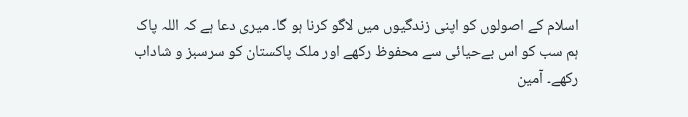اسلام کے اصولوں کو اپنی زندگیوں میں لاگو کرنا ہو گا۔ میری دعا ہے کہ اللہ پاک ہم سب کو اس بےحیائی سے محفوظ رکھے اور ملک پاکستان کو سرسبز و شاداب رکھے۔ آمین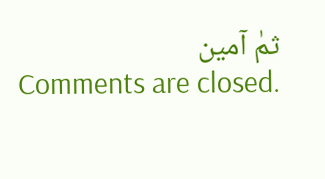ثمٰ آمین
Comments are closed.